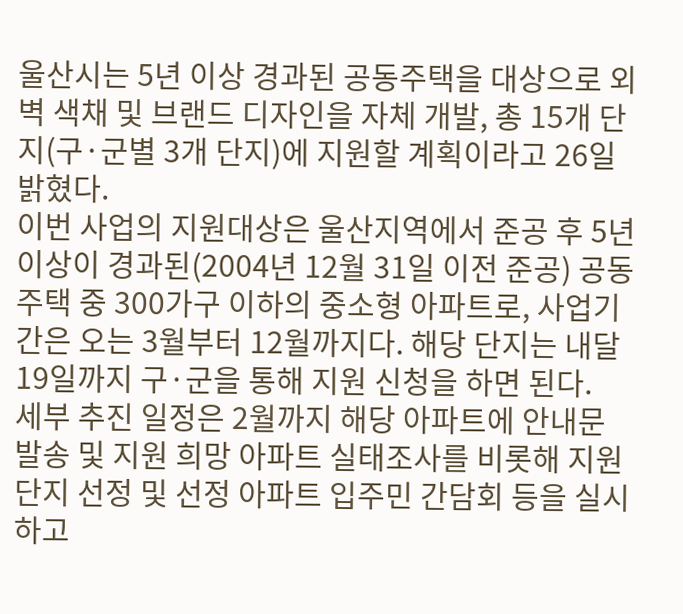울산시는 5년 이상 경과된 공동주택을 대상으로 외벽 색채 및 브랜드 디자인을 자체 개발, 총 15개 단지(구·군별 3개 단지)에 지원할 계획이라고 26일 밝혔다.
이번 사업의 지원대상은 울산지역에서 준공 후 5년 이상이 경과된(2004년 12월 31일 이전 준공) 공동주택 중 300가구 이하의 중소형 아파트로, 사업기간은 오는 3월부터 12월까지다. 해당 단지는 내달 19일까지 구·군을 통해 지원 신청을 하면 된다.
세부 추진 일정은 2월까지 해당 아파트에 안내문 발송 및 지원 희망 아파트 실태조사를 비롯해 지원 단지 선정 및 선정 아파트 입주민 간담회 등을 실시하고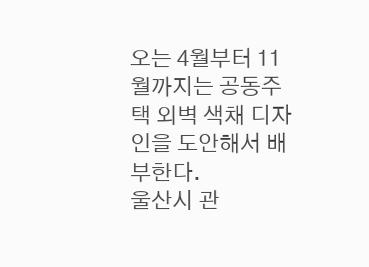오는 4월부터 11월까지는 공동주택 외벽 색채 디자인을 도안해서 배부한다.
울산시 관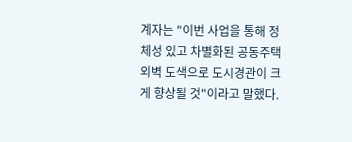계자는 "이번 사업을 통해 정체성 있고 차별화된 공동주택 외벽 도색으로 도시경관이 크게 향상될 것"이라고 말했다.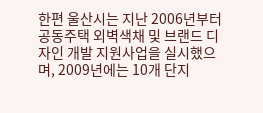한편 울산시는 지난 2006년부터 공동주택 외벽색채 및 브랜드 디자인 개발 지원사업을 실시했으며, 2009년에는 10개 단지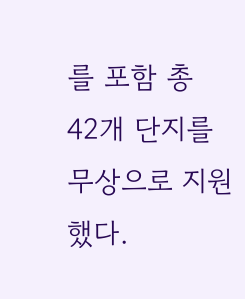를 포함 총 42개 단지를 무상으로 지원했다.